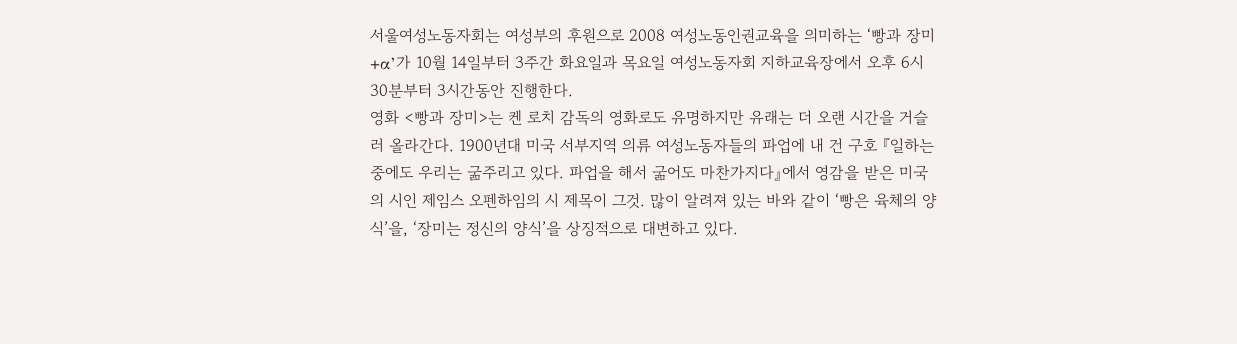서울여성노동자회는 여성부의 후원으로 2008 여성노동인권교육을 의미하는 ‘빵과 장미+α’가 10월 14일부터 3주간 화요일과 목요일 여성노동자회 지하교육장에서 오후 6시 30분부터 3시간동안 진행한다.
영화 <빵과 장미>는 켄 로치 감독의 영화로도 유명하지만 유래는 더 오랜 시간을 거슬러 올라간다. 1900년대 미국 서부지역 의류 여성노동자들의 파업에 내 건 구호 『일하는 중에도 우리는 굶주리고 있다. 파업을 해서 굶어도 마찬가지다』에서 영감을 받은 미국의 시인 제임스 오펜하임의 시 제목이 그것. 많이 알려져 있는 바와 같이 ‘빵은 육체의 양식’을, ‘장미는 정신의 양식’을 상징적으로 대변하고 있다.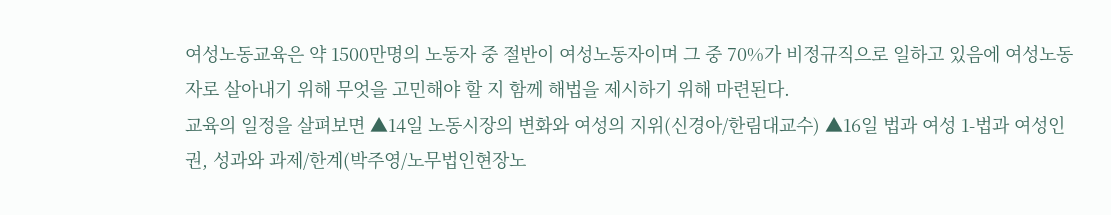여성노동교육은 약 1500만명의 노동자 중 절반이 여성노동자이며 그 중 70%가 비정규직으로 일하고 있음에 여성노동자로 살아내기 위해 무엇을 고민해야 할 지 함께 해법을 제시하기 위해 마련된다.
교육의 일정을 살펴보면 ▲14일 노동시장의 변화와 여성의 지위(신경아/한림대교수) ▲16일 법과 여성 1-법과 여성인권, 성과와 과제/한계(박주영/노무법인현장노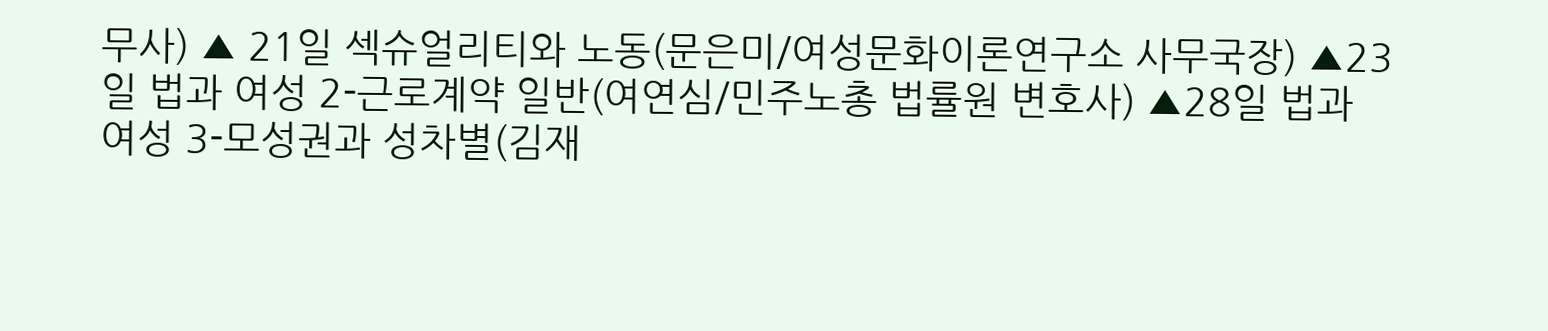무사) ▲ 21일 섹슈얼리티와 노동(문은미/여성문화이론연구소 사무국장) ▲23일 법과 여성 2-근로계약 일반(여연심/민주노총 법률원 변호사) ▲28일 법과 여성 3-모성권과 성차별(김재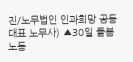진/노무법인 인과희망 공동대표 노무사) ▲30일 돌봄노동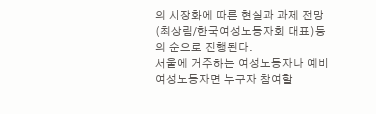의 시장화에 따른 현실과 과제 전망(최상림/한국여성노동자회 대표)등의 순으로 진행된다.
서울에 거주하는 여성노동자나 예비여성노동자면 누구자 참여할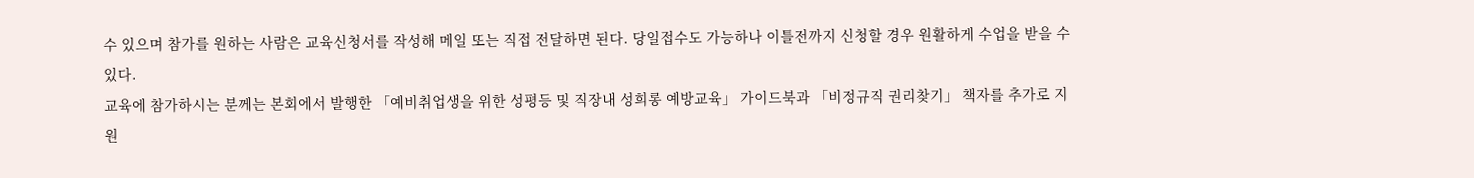수 있으며 참가를 원하는 사람은 교육신청서를 작성해 메일 또는 직접 전달하면 된다. 당일접수도 가능하나 이틀전까지 신청할 경우 원활하게 수업을 받을 수 있다.
교육에 참가하시는 분께는 본회에서 발행한 「예비취업생을 위한 성평등 및 직장내 성희롱 예방교육」 가이드북과 「비정규직 권리찾기」 책자를 추가로 지원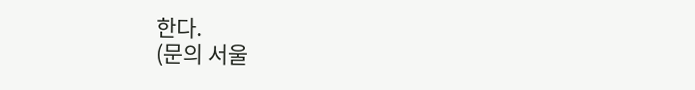한다.
(문의 서울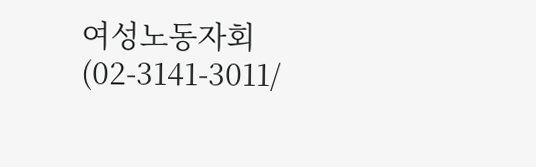여성노동자회 (02-3141-3011/